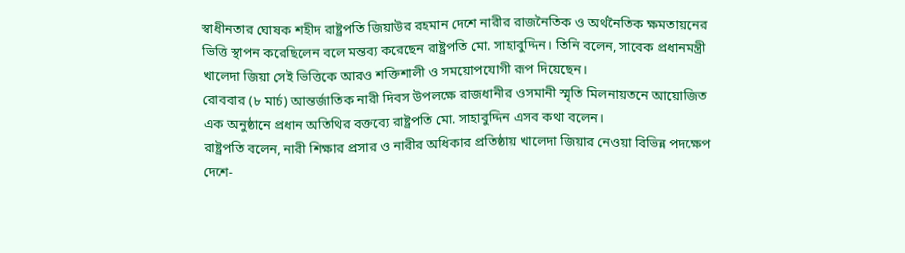স্বাধীনতার ঘোষক শহীদ রাষ্ট্রপতি জিয়াউর রহমান দেশে নারীর রাজনৈতিক ও অর্থনৈতিক ক্ষমতায়নের ভিত্তি স্থাপন করেছিলেন বলে মন্তব্য করেছেন রাষ্ট্রপতি মো. সাহাবুদ্দিন। তিনি বলেন, সাবেক প্রধানমন্ত্রী খালেদা জিয়া সেই ভিত্তিকে আরও শক্তিশালী ও সময়োপযোগী রূপ দিয়েছেন।
রোববার (৮ মার্চ) আন্তর্জাতিক নারী দিবস উপলক্ষে রাজধানীর ওসমানী স্মৃতি মিলনায়তনে আয়োজিত এক অনুষ্ঠানে প্রধান অতিথির বক্তব্যে রাষ্ট্রপতি মো. সাহাবুদ্দিন এসব কথা বলেন।
রাষ্ট্রপতি বলেন, নারী শিক্ষার প্রসার ও নারীর অধিকার প্রতিষ্ঠায় খালেদা জিয়ার নেওয়া বিভিন্ন পদক্ষেপ দেশে-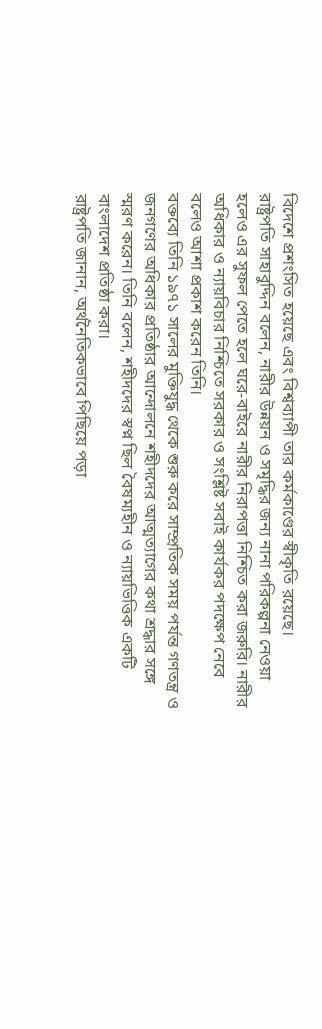বিদেশে প্রশংসিত হয়েছে এবং বিশ্বব্যাপী তার কর্মকাণ্ডের স্বীকৃতি রয়েছে।
রাষ্ট্রপতি সাহাবুদ্দিন বলেন, নারীর উন্নয়ন ও সমৃদ্ধির জন্য নানা পরিকল্পনা নেওয়া হলেও এর সুফল পেতে হলে ঘরে-বাইরে নারীর নিরাপত্তা নিশ্চিত করা জরুরি। নারীর অধিকার ও ন্যায়বিচার নিশ্চিতে সরকার ও সংশ্লিষ্ট সবাই কার্যকর পদক্ষেপ নেবে বলেও আশা প্রকাশ করেন তিনি।
বক্তব্যে তিনি ১৯৭১ সালের মুক্তিযুদ্ধ থেকে শুরু করে সাম্প্রতিক সময় পর্যন্ত গণতন্ত্র ও জনগণের অধিকার প্রতিষ্ঠার আন্দোলনে শহীদদের আত্মত্যাগের কথা শ্রদ্ধার সঙ্গে স্মরণ করেন। তিনি বলেন, শহীদদের স্বপ্ন ছিল বৈষম্যহীন ও ন্যায়ভিত্তিক একটি বাংলাদেশ প্রতিষ্ঠা করা।
রাষ্ট্রপতি জানান, অর্থনৈতিকভাবে পিছিয়ে পড়া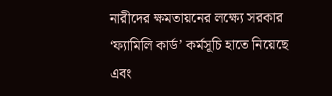নারীদের ক্ষমতায়নের লক্ষ্যে সরকার ‘ফ্যামিলি কার্ড’ কর্মসূচি হাতে নিয়েছে এবং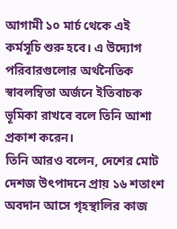আগামী ১০ মার্চ থেকে এই কর্মসূচি শুরু হবে। এ উদ্যোগ পরিবারগুলোর অর্থনৈতিক স্বাবলম্বিতা অর্জনে ইতিবাচক ভূমিকা রাখবে বলে তিনি আশা প্রকাশ করেন।
তিনি আরও বলেন, দেশের মোট দেশজ উৎপাদনে প্রায় ১৬ শতাংশ অবদান আসে গৃহস্থালির কাজ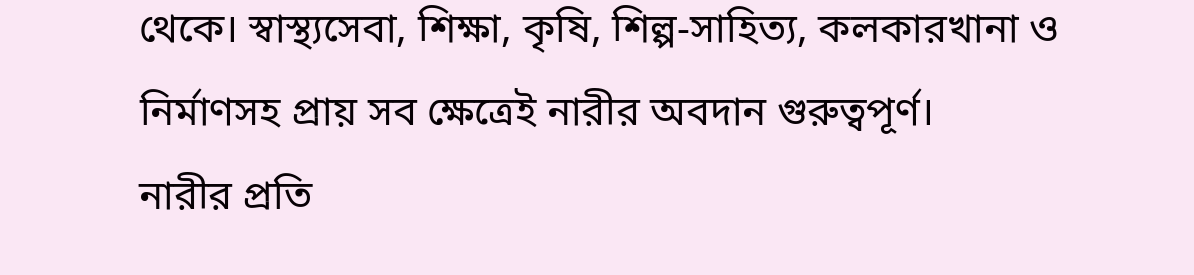থেকে। স্বাস্থ্যসেবা, শিক্ষা, কৃষি, শিল্প-সাহিত্য, কলকারখানা ও নির্মাণসহ প্রায় সব ক্ষেত্রেই নারীর অবদান গুরুত্বপূর্ণ।
নারীর প্রতি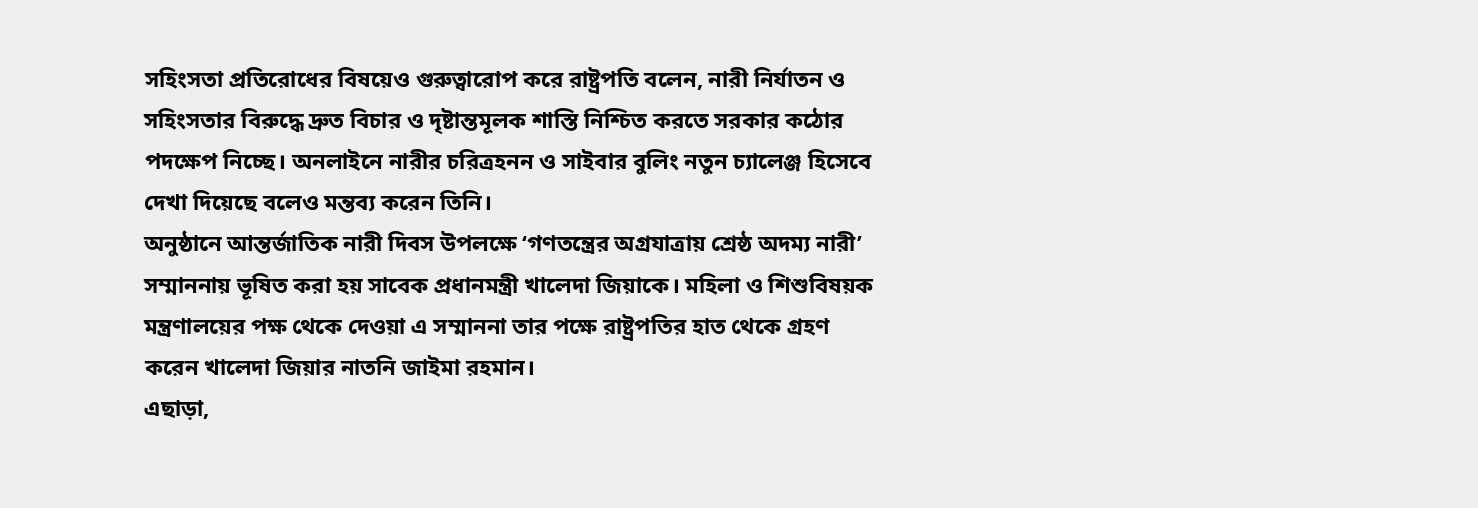সহিংসতা প্রতিরোধের বিষয়েও গুরুত্বারোপ করে রাষ্ট্রপতি বলেন, নারী নির্যাতন ও সহিংসতার বিরুদ্ধে দ্রুত বিচার ও দৃষ্টান্তমূলক শাস্তি নিশ্চিত করতে সরকার কঠোর পদক্ষেপ নিচ্ছে। অনলাইনে নারীর চরিত্রহনন ও সাইবার বুলিং নতুন চ্যালেঞ্জ হিসেবে দেখা দিয়েছে বলেও মন্তব্য করেন তিনি।
অনুষ্ঠানে আন্তর্জাতিক নারী দিবস উপলক্ষে ‘গণতন্ত্রের অগ্রযাত্রায় শ্রেষ্ঠ অদম্য নারী’ সম্মাননায় ভূষিত করা হয় সাবেক প্রধানমন্ত্রী খালেদা জিয়াকে। মহিলা ও শিশুবিষয়ক মন্ত্রণালয়ের পক্ষ থেকে দেওয়া এ সম্মাননা তার পক্ষে রাষ্ট্রপতির হাত থেকে গ্রহণ করেন খালেদা জিয়ার নাতনি জাইমা রহমান।
এছাড়া,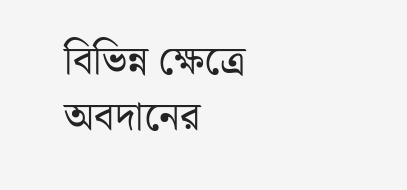বিভিন্ন ক্ষেত্রে অবদানের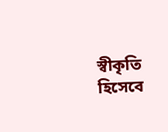স্বীকৃতি হিসেবে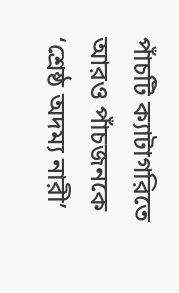পাঁচটি ক্যাটাগরিতে আরও পাঁচজনকে ‘শ্রেষ্ঠ অদম্য নারী’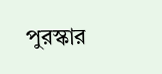পুরস্কার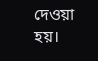দেওয়া হয়।